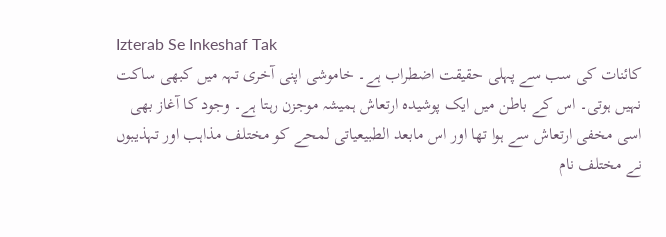Izterab Se Inkeshaf Tak
کائنات کی سب سے پہلی حقیقت اضطراب ہے۔ خاموشی اپنی آخری تہہ میں کبھی ساکت نہیں ہوتی۔ اس کے باطن میں ایک پوشیدہ ارتعاش ہمیشہ موجزن رہتا ہے۔ وجود کا آغاز بھی اسی مخفی ارتعاش سے ہوا تھا اور اس مابعد الطبیعیاتی لمحے کو مختلف مذاہب اور تہذیبوں نے مختلف نام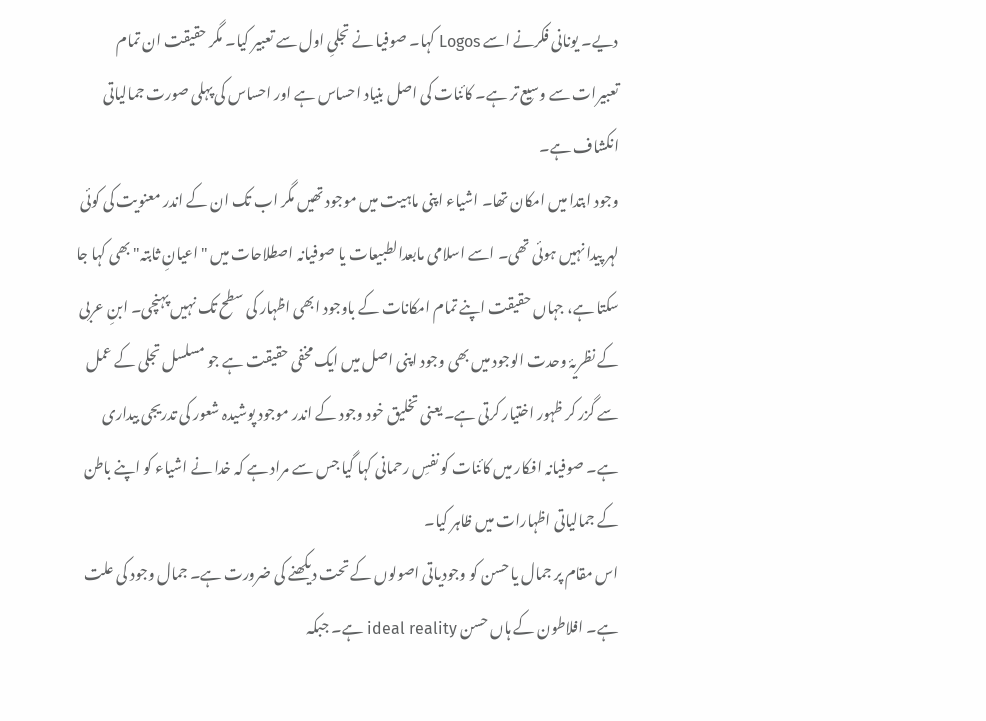دیے۔ یونانی فکرنے اسے Logos کہا۔ صوفیا نے تجلیِ اول سے تعبیر کیا۔ مگر حقیقت ان تمام تعبیرات سے وسیع تر ہے۔ کائنات کی اصل بنیاد احساس ہے اور احساس کی پہلی صورت جمالیاتی انکشاف ہے۔
وجود ابتدا میں امکان تھا۔ اشیاء اپنی ماہیت میں موجود تھیں مگر اب تک ان کے اندر معنویت کی کوئی لہر پیدا نہیں ہوئی تھی۔ اسے اسلامی مابعدالطبیعات یا صوفیانہ اصطلاحات میں "اعیانِ ثابتہ" بھی کہا جا سکتا ہے، جہاں حقیقت اپنے تمام امکانات کے باوجود ابھی اظہار کی سطح تک نہیں پہنچی۔ ابنِ عربی کے نظریۂ وحدت الوجود میں بھی وجود اپنی اصل میں ایک مخفی حقیقت ہے جو مسلسل تجلی کے عمل سے گزر کر ظہور اختیار کرتی ہے۔ یعنی تخلیق خود وجود کے اندر موجود پوشیدہ شعور کی تدریجی بیداری ہے۔ صوفیانہ افکار میں کائنات کو نفسِ رحمانی کہا گیا جس سے مراد ہے کہ خدا نے اشیاء کو اپنے باطن کے جمالیاتی اظہارات میں ظاہر کیا۔
اس مقام پر جمال یا حسن کو وجودیاتی اصولوں کے تحت دیکھنے کی ضرورت ہے۔ جمال وجود کی علت ہے۔ افلاطون کے ہاں حسن ideal reality ہے۔ جبکہ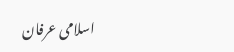اسلامی عرفان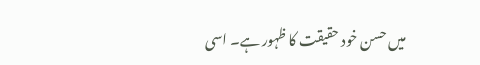میں حسن خود حقیقت کا ظہور ہے۔ اسی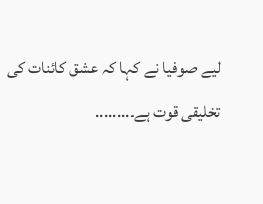لیے صوفیا نے کہا کہ عشق کائنات کی تخلیقی قوت ہے۔........